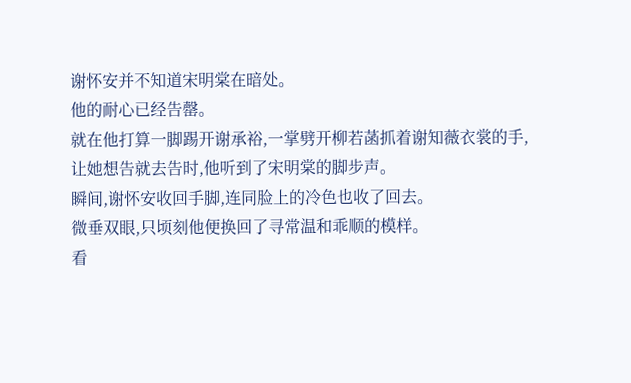谢怀安并不知道宋明棠在暗处。
他的耐心已经告罄。
就在他打算一脚踢开谢承裕,一掌劈开柳若菡抓着谢知薇衣裳的手,让她想告就去告时,他听到了宋明棠的脚步声。
瞬间,谢怀安收回手脚,连同脸上的冷色也收了回去。
微垂双眼,只顷刻他便换回了寻常温和乖顺的模样。
看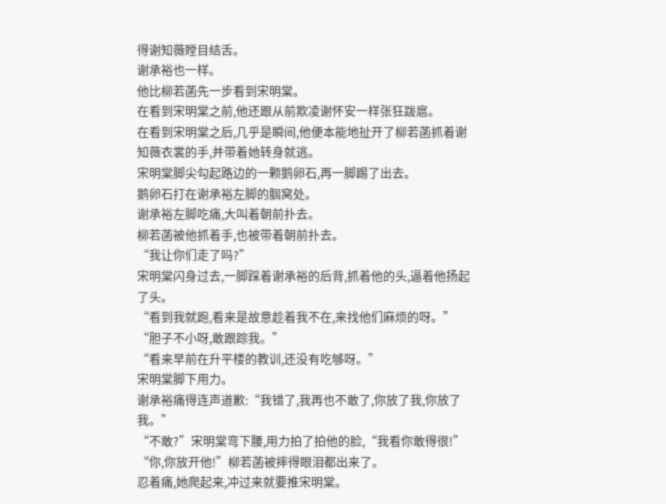得谢知薇瞠目结舌。
谢承裕也一样。
他比柳若菡先一步看到宋明棠。
在看到宋明棠之前,他还跟从前欺凌谢怀安一样张狂跋扈。
在看到宋明棠之后,几乎是瞬间,他便本能地扯开了柳若菡抓着谢知薇衣裳的手,并带着她转身就逃。
宋明棠脚尖勾起路边的一颗鹅卵石,再一脚踢了出去。
鹅卵石打在谢承裕左脚的腘窝处。
谢承裕左脚吃痛,大叫着朝前扑去。
柳若菡被他抓着手,也被带着朝前扑去。
“我让你们走了吗?”
宋明棠闪身过去,一脚踩着谢承裕的后背,抓着他的头,逼着他扬起了头。
“看到我就跑,看来是故意趁着我不在,来找他们麻烦的呀。”
“胆子不小呀,敢跟踪我。”
“看来早前在升平楼的教训,还没有吃够呀。”
宋明棠脚下用力。
谢承裕痛得连声道歉:“我错了,我再也不敢了,你放了我,你放了我。”
“不敢?”宋明棠弯下腰,用力拍了拍他的脸,“我看你敢得很!”
“你,你放开他!”柳若菡被摔得眼泪都出来了。
忍着痛,她爬起来,冲过来就要推宋明棠。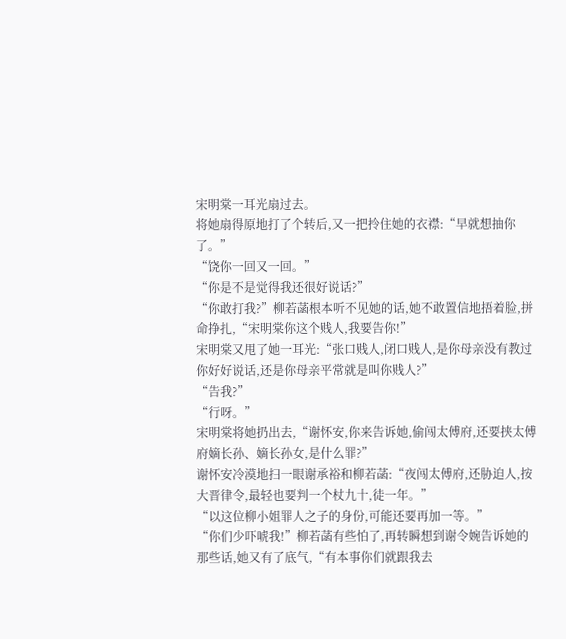宋明棠一耳光扇过去。
将她扇得原地打了个转后,又一把拎住她的衣襟:“早就想抽你了。”
“饶你一回又一回。”
“你是不是觉得我还很好说话?”
“你敢打我?”柳若菡根本听不见她的话,她不敢置信地捂着脸,拼命挣扎,“宋明棠你这个贱人,我要告你!”
宋明棠又甩了她一耳光:“张口贱人,闭口贱人,是你母亲没有教过你好好说话,还是你母亲平常就是叫你贱人?”
“告我?”
“行呀。”
宋明棠将她扔出去,“谢怀安,你来告诉她,偷闯太傅府,还要挟太傅府嫡长孙、嫡长孙女,是什么罪?”
谢怀安冷漠地扫一眼谢承裕和柳若菡:“夜闯太傅府,还胁迫人,按大晋律令,最轻也要判一个杖九十,徒一年。”
“以这位柳小姐罪人之子的身份,可能还要再加一等。”
“你们少吓唬我!”柳若菡有些怕了,再转瞬想到谢令婉告诉她的那些话,她又有了底气,“有本事你们就跟我去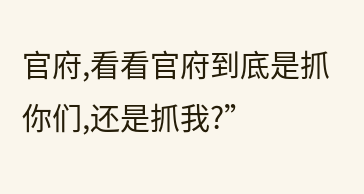官府,看看官府到底是抓你们,还是抓我?”